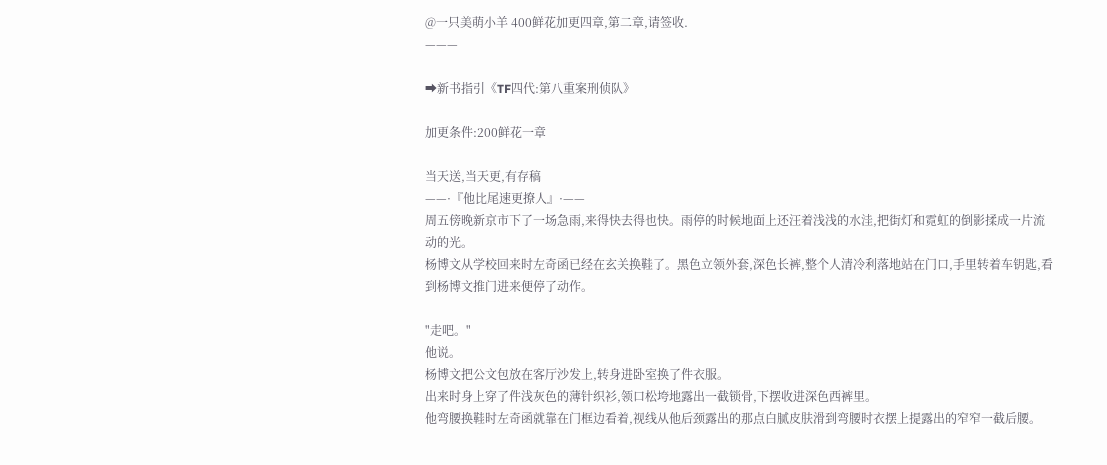@一只美萌小羊 400鲜花加更四章,第二章,请签收.
———

➡新书指引《TF四代:第八重案刑侦队》

加更条件:200鲜花一章

当天送,当天更,有存稿
——·『他比尾速更撩人』·——
周五傍晚新京市下了一场急雨,来得快去得也快。雨停的时候地面上还汪着浅浅的水洼,把街灯和霓虹的倒影揉成一片流动的光。
杨博文从学校回来时左奇函已经在玄关换鞋了。黑色立领外套,深色长裤,整个人清冷利落地站在门口,手里转着车钥匙,看到杨博文推门进来便停了动作。

"走吧。"
他说。
杨博文把公文包放在客厅沙发上,转身进卧室换了件衣服。
出来时身上穿了件浅灰色的薄针织衫,领口松垮地露出一截锁骨,下摆收进深色西裤里。
他弯腰换鞋时左奇函就靠在门框边看着,视线从他后颈露出的那点白腻皮肤滑到弯腰时衣摆上提露出的窄窄一截后腰。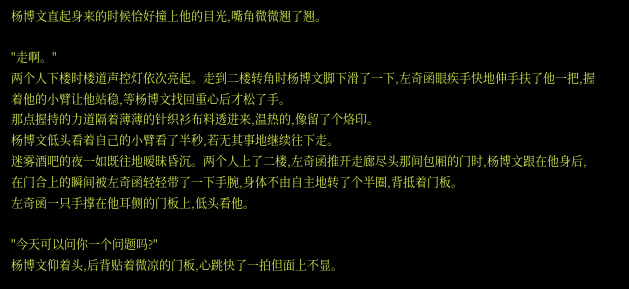杨博文直起身来的时候恰好撞上他的目光,嘴角微微翘了翘。

"走啊。"
两个人下楼时楼道声控灯依次亮起。走到二楼转角时杨博文脚下滑了一下,左奇函眼疾手快地伸手扶了他一把,握着他的小臂让他站稳,等杨博文找回重心后才松了手。
那点握持的力道隔着薄薄的针织衫布料透进来,温热的,像留了个烙印。
杨博文低头看着自己的小臂看了半秒,若无其事地继续往下走。
迷雾酒吧的夜一如既往地暧昧昏沉。两个人上了二楼,左奇函推开走廊尽头那间包厢的门时,杨博文跟在他身后,在门合上的瞬间被左奇函轻轻带了一下手腕,身体不由自主地转了个半圈,背抵着门板。
左奇函一只手撑在他耳侧的门板上,低头看他。

"今天可以问你一个问题吗?"
杨博文仰着头,后背贴着微凉的门板,心跳快了一拍但面上不显。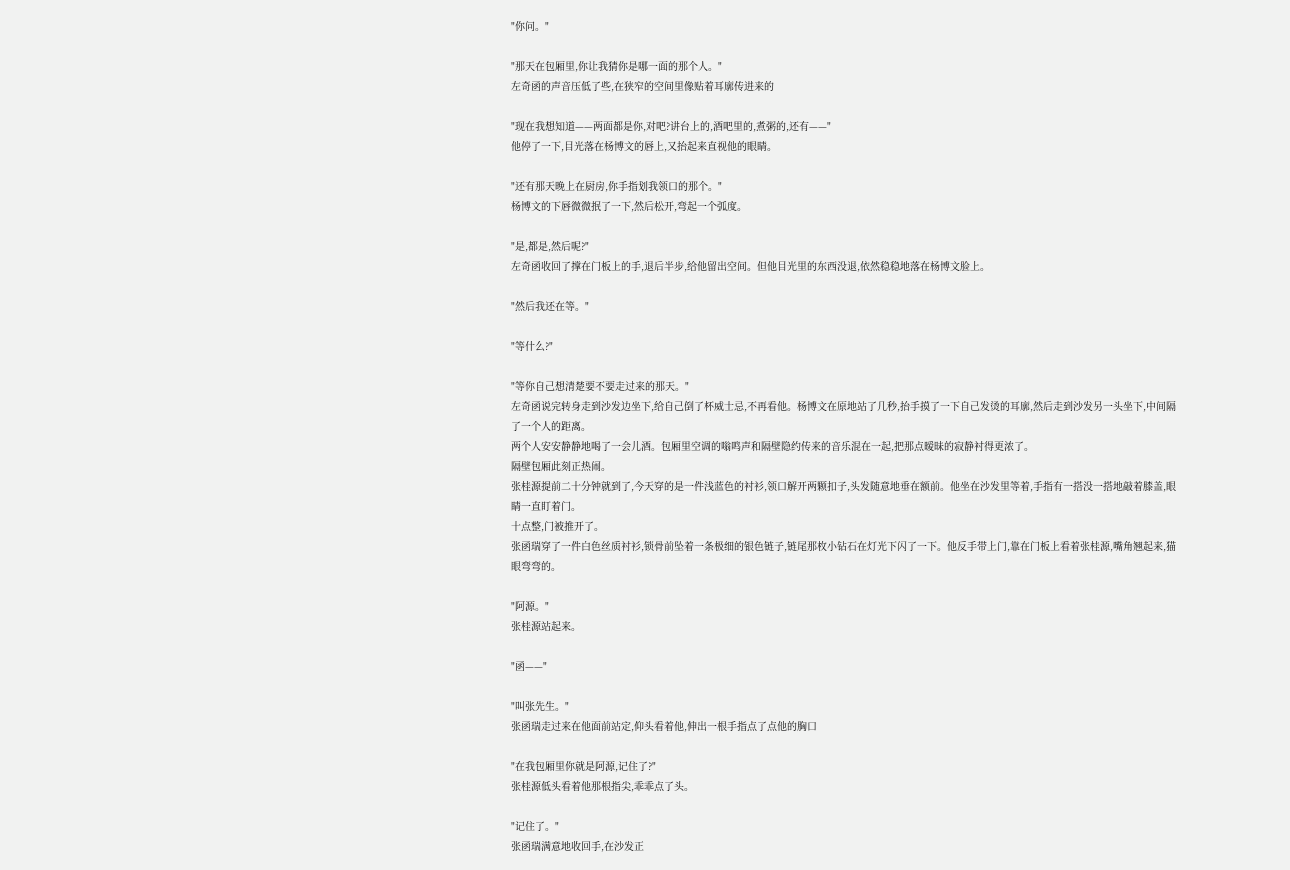"你问。"

"那天在包厢里,你让我猜你是哪一面的那个人。"
左奇函的声音压低了些,在狭窄的空间里像贴着耳廓传进来的

"现在我想知道——两面都是你,对吧?讲台上的,酒吧里的,煮粥的,还有——"
他停了一下,目光落在杨博文的唇上,又抬起来直视他的眼睛。

"还有那天晚上在厨房,你手指划我领口的那个。"
杨博文的下唇微微抿了一下,然后松开,弯起一个弧度。

"是,都是,然后呢?"
左奇函收回了撑在门板上的手,退后半步,给他留出空间。但他目光里的东西没退,依然稳稳地落在杨博文脸上。

"然后我还在等。"

"等什么?"

"等你自己想清楚要不要走过来的那天。"
左奇函说完转身走到沙发边坐下,给自己倒了杯威士忌,不再看他。杨博文在原地站了几秒,抬手摸了一下自己发烫的耳廓,然后走到沙发另一头坐下,中间隔了一个人的距离。
两个人安安静静地喝了一会儿酒。包厢里空调的嗡鸣声和隔壁隐约传来的音乐混在一起,把那点暧昧的寂静衬得更浓了。
隔壁包厢此刻正热闹。
张桂源提前二十分钟就到了,今天穿的是一件浅蓝色的衬衫,领口解开两颗扣子,头发随意地垂在额前。他坐在沙发里等着,手指有一搭没一搭地敲着膝盖,眼睛一直盯着门。
十点整,门被推开了。
张函瑞穿了一件白色丝质衬衫,锁骨前坠着一条极细的银色链子,链尾那枚小钻石在灯光下闪了一下。他反手带上门,靠在门板上看着张桂源,嘴角翘起来,猫眼弯弯的。

"阿源。"
张桂源站起来。

"函——"

"叫张先生。"
张函瑞走过来在他面前站定,仰头看着他,伸出一根手指点了点他的胸口

"在我包厢里你就是阿源,记住了?"
张桂源低头看着他那根指尖,乖乖点了头。

"记住了。"
张函瑞满意地收回手,在沙发正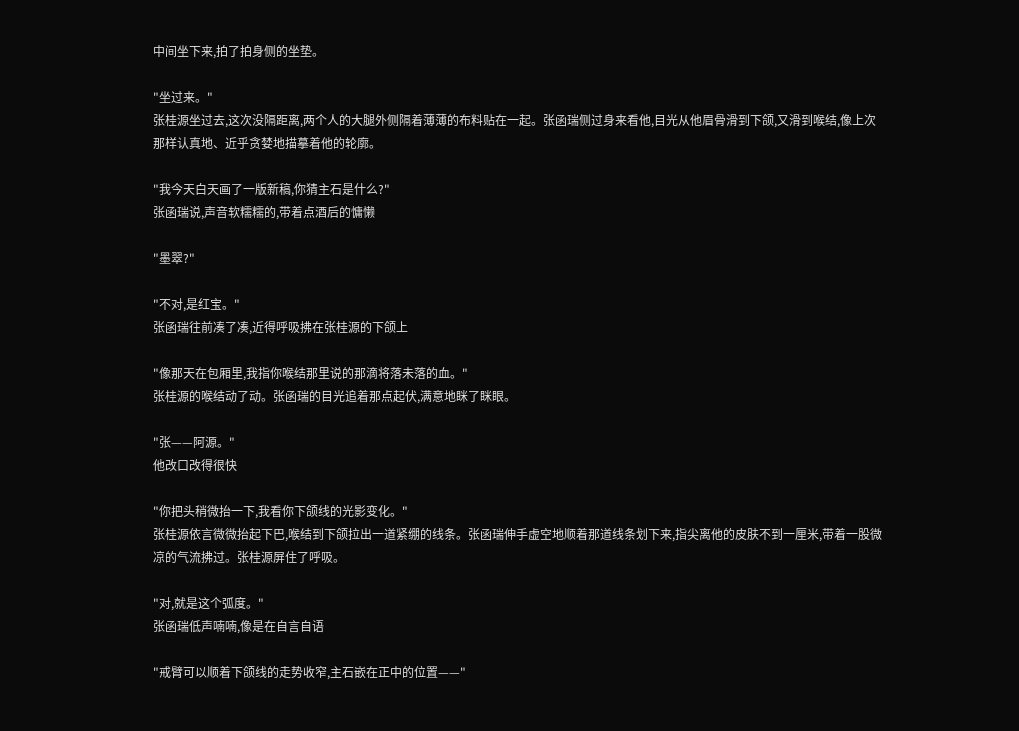中间坐下来,拍了拍身侧的坐垫。

"坐过来。"
张桂源坐过去,这次没隔距离,两个人的大腿外侧隔着薄薄的布料贴在一起。张函瑞侧过身来看他,目光从他眉骨滑到下颌,又滑到喉结,像上次那样认真地、近乎贪婪地描摹着他的轮廓。

"我今天白天画了一版新稿,你猜主石是什么?"
张函瑞说,声音软糯糯的,带着点酒后的慵懒

"墨翠?"

"不对,是红宝。"
张函瑞往前凑了凑,近得呼吸拂在张桂源的下颌上

"像那天在包厢里,我指你喉结那里说的那滴将落未落的血。"
张桂源的喉结动了动。张函瑞的目光追着那点起伏,满意地眯了眯眼。

"张——阿源。"
他改口改得很快

"你把头稍微抬一下,我看你下颌线的光影变化。"
张桂源依言微微抬起下巴,喉结到下颌拉出一道紧绷的线条。张函瑞伸手虚空地顺着那道线条划下来,指尖离他的皮肤不到一厘米,带着一股微凉的气流拂过。张桂源屏住了呼吸。

"对,就是这个弧度。"
张函瑞低声喃喃,像是在自言自语

"戒臂可以顺着下颌线的走势收窄,主石嵌在正中的位置——"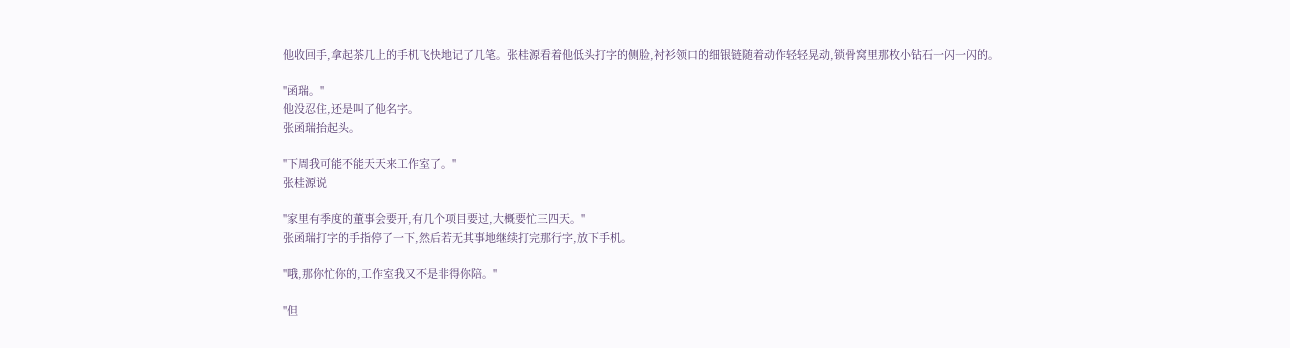他收回手,拿起茶几上的手机飞快地记了几笔。张桂源看着他低头打字的侧脸,衬衫领口的细银链随着动作轻轻晃动,锁骨窝里那枚小钻石一闪一闪的。

"函瑞。"
他没忍住,还是叫了他名字。
张函瑞抬起头。

"下周我可能不能天天来工作室了。"
张桂源说

"家里有季度的董事会要开,有几个项目要过,大概要忙三四天。"
张函瑞打字的手指停了一下,然后若无其事地继续打完那行字,放下手机。

"哦,那你忙你的,工作室我又不是非得你陪。"

"但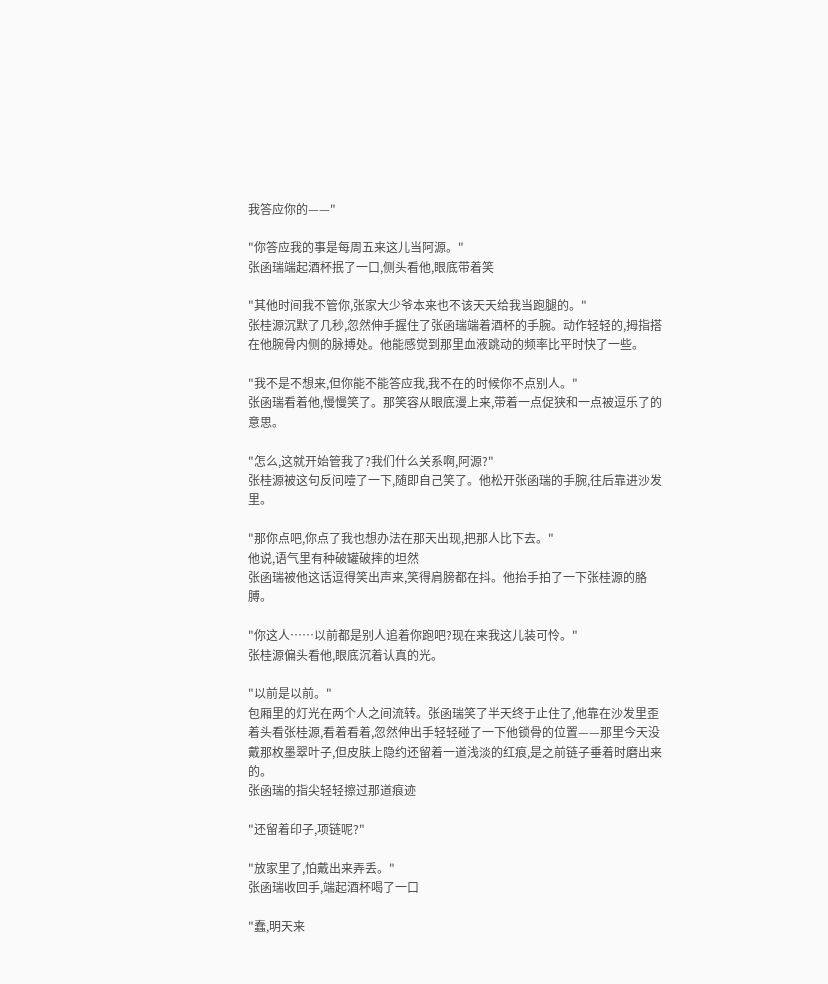我答应你的——"

"你答应我的事是每周五来这儿当阿源。"
张函瑞端起酒杯抿了一口,侧头看他,眼底带着笑

"其他时间我不管你,张家大少爷本来也不该天天给我当跑腿的。"
张桂源沉默了几秒,忽然伸手握住了张函瑞端着酒杯的手腕。动作轻轻的,拇指搭在他腕骨内侧的脉搏处。他能感觉到那里血液跳动的频率比平时快了一些。

"我不是不想来,但你能不能答应我,我不在的时候你不点别人。"
张函瑞看着他,慢慢笑了。那笑容从眼底漫上来,带着一点促狭和一点被逗乐了的意思。

"怎么,这就开始管我了?我们什么关系啊,阿源?"
张桂源被这句反问噎了一下,随即自己笑了。他松开张函瑞的手腕,往后靠进沙发里。

"那你点吧,你点了我也想办法在那天出现,把那人比下去。"
他说,语气里有种破罐破摔的坦然
张函瑞被他这话逗得笑出声来,笑得肩膀都在抖。他抬手拍了一下张桂源的胳膊。

"你这人……以前都是别人追着你跑吧?现在来我这儿装可怜。"
张桂源偏头看他,眼底沉着认真的光。

"以前是以前。"
包厢里的灯光在两个人之间流转。张函瑞笑了半天终于止住了,他靠在沙发里歪着头看张桂源,看着看着,忽然伸出手轻轻碰了一下他锁骨的位置——那里今天没戴那枚墨翠叶子,但皮肤上隐约还留着一道浅淡的红痕,是之前链子垂着时磨出来的。
张函瑞的指尖轻轻擦过那道痕迹

"还留着印子,项链呢?"

"放家里了,怕戴出来弄丢。"
张函瑞收回手,端起酒杯喝了一口

"蠢,明天来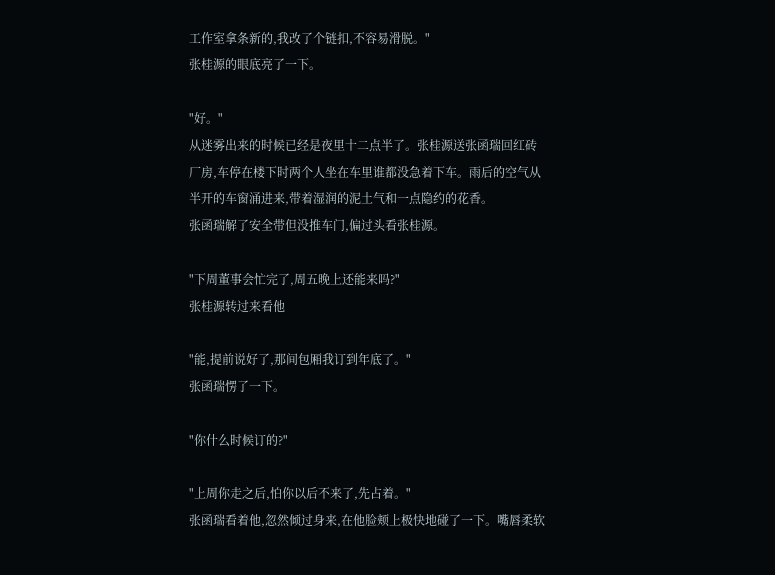工作室拿条新的,我改了个链扣,不容易滑脱。"
张桂源的眼底亮了一下。

"好。"
从迷雾出来的时候已经是夜里十二点半了。张桂源送张函瑞回红砖厂房,车停在楼下时两个人坐在车里谁都没急着下车。雨后的空气从半开的车窗涌进来,带着湿润的泥土气和一点隐约的花香。
张函瑞解了安全带但没推车门,偏过头看张桂源。

"下周董事会忙完了,周五晚上还能来吗?"
张桂源转过来看他

"能,提前说好了,那间包厢我订到年底了。"
张函瑞愣了一下。

"你什么时候订的?"

"上周你走之后,怕你以后不来了,先占着。"
张函瑞看着他,忽然倾过身来,在他脸颊上极快地碰了一下。嘴唇柔软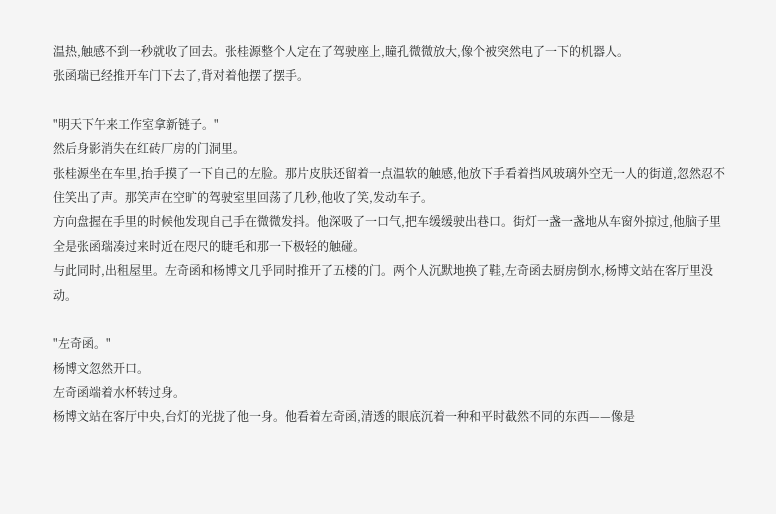温热,触感不到一秒就收了回去。张桂源整个人定在了驾驶座上,瞳孔微微放大,像个被突然电了一下的机器人。
张函瑞已经推开车门下去了,背对着他摆了摆手。

"明天下午来工作室拿新链子。"
然后身影消失在红砖厂房的门洞里。
张桂源坐在车里,抬手摸了一下自己的左脸。那片皮肤还留着一点温软的触感,他放下手看着挡风玻璃外空无一人的街道,忽然忍不住笑出了声。那笑声在空旷的驾驶室里回荡了几秒,他收了笑,发动车子。
方向盘握在手里的时候他发现自己手在微微发抖。他深吸了一口气,把车缓缓驶出巷口。街灯一盏一盏地从车窗外掠过,他脑子里全是张函瑞凑过来时近在咫尺的睫毛和那一下极轻的触碰。
与此同时,出租屋里。左奇函和杨博文几乎同时推开了五楼的门。两个人沉默地换了鞋,左奇函去厨房倒水,杨博文站在客厅里没动。

"左奇函。"
杨博文忽然开口。
左奇函端着水杯转过身。
杨博文站在客厅中央,台灯的光拢了他一身。他看着左奇函,清透的眼底沉着一种和平时截然不同的东西——像是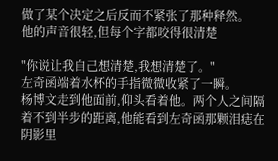做了某个决定之后反而不紧张了那种释然。
他的声音很轻,但每个字都咬得很清楚

"你说让我自己想清楚,我想清楚了。"
左奇函端着水杯的手指微微收紧了一瞬。
杨博文走到他面前,仰头看着他。两个人之间隔着不到半步的距离,他能看到左奇函那颗泪痣在阴影里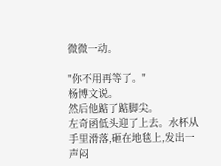微微一动。

"你不用再等了。"
杨博文说。
然后他踮了踮脚尖。
左奇函低头迎了上去。水杯从手里滑落,砸在地毯上,发出一声闷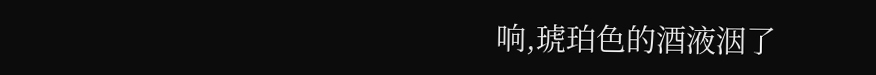响,琥珀色的酒液洇了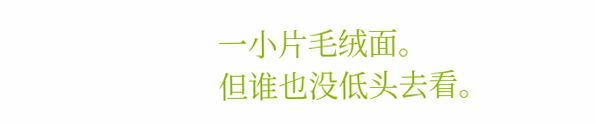一小片毛绒面。
但谁也没低头去看。